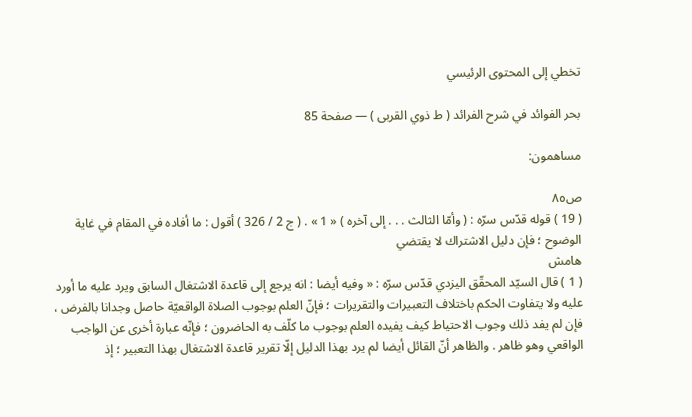تخطي إلى المحتوى الرئيسي

بحر الفوائد في شرح الفرائد ( ط ذوي القربى ) — صفحة 85

مساهمون:

ص٨٥
( 19 ) قوله قدّس سرّه : ( وأمّا الثالث . . . إلى آخره ) « 1 » . ( ج 2 / 326 ) أقول : ما أفاده في المقام في غاية الوضوح ؛ فإن دليل الاشتراك لا يقتضي
هامش
( 1 ) قال السيّد المحقّق اليزدي قدّس سرّه : « وفيه أيضا : انه يرجع إلى قاعدة الاشتغال السابق ويرد عليه ما أورد عليه ولا يتفاوت الحكم باختلاف التعبيرات والتقريرات ؛ فإنّ العلم بوجوب الصلاة الواقعيّة حاصل وجدانا بالفرض ، فإن لم يفد ذلك وجوب الاحتياط كيف يفيده العلم بوجوب ما كلّف به الحاضرون ؛ فإنّه عبارة أخرى عن الواجب الواقعي وهو ظاهر . والظاهر أنّ القائل أيضا لم يرد بهذا الدليل إلّا تقرير قاعدة الاشتغال بهذا التعبير ؛ إذ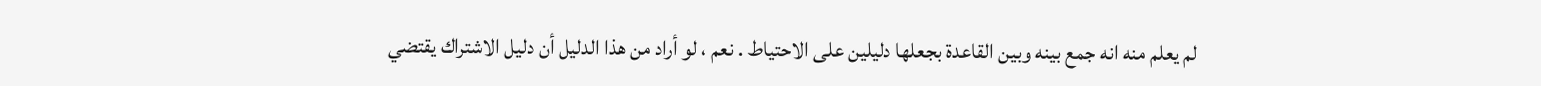لم يعلم منه انه جمع بينه وبين القاعدة بجعلها دليلين على الاحتياط . نعم ، لو أراد من هذا الدليل أن دليل الاشتراك يقتضي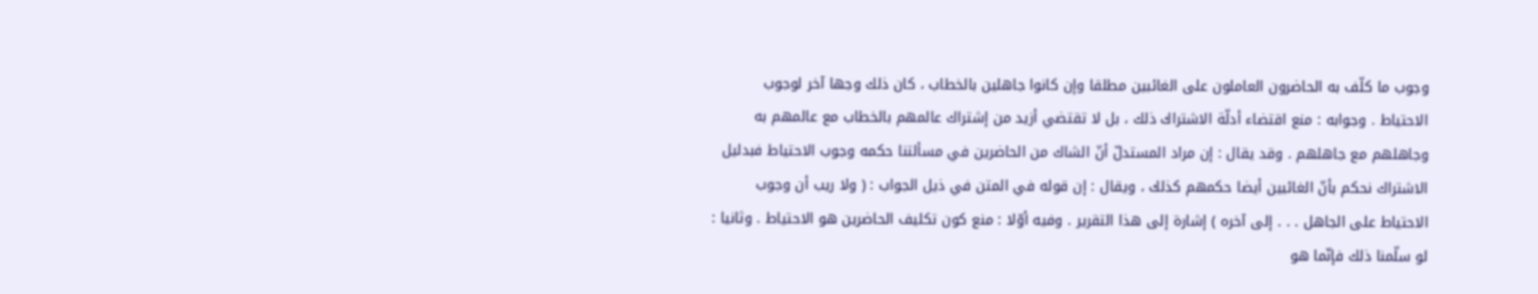وجوب ما كلّف به الحاضرون العاملون على الغائبين مطلقا وإن كانوا جاهلين بالخطاب ، كان ذلك وجها آخر لوجوب الاحتياط . وجوابه : منع اقتضاء أدلّة الاشتراك ذلك ، بل لا تقتضي أزيد من إشتراك عالمهم بالخطاب مع عالمهم به وجاهلهم مع جاهلهم . وقد يقال : إن مراد المستدلّ أنّ الشاك من الحاضرين في مسألتنا حكمه وجوب الاحتياط فبدليل الاشتراك نحكم بأنّ الغائبين أيضا حكمهم كذلك ، ويقال : إن قوله في المتن في ذيل الجواب : ( ولا ريب أن وجوب الاحتياط على الجاهل . . . إلى آخره ) إشارة إلى هذا التقرير . وفيه أوّلا : منع كون تكليف الحاضرين هو الاحتياط . وثانيا : لو سلّمنا ذلك فإنّما هو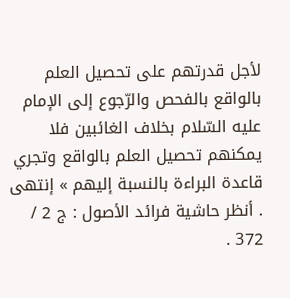لأجل قدرتهم على تحصيل العلم بالواقع بالفحص والرّجوع إلى الإمام عليه السّلام بخلاف الغائبين فلا يمكنهم تحصيل العلم بالواقع وتجري قاعدة البراءة بالنسبة إليهم » إنتهى . أنظر حاشية فرائد الأصول : ج 2 / 372 .